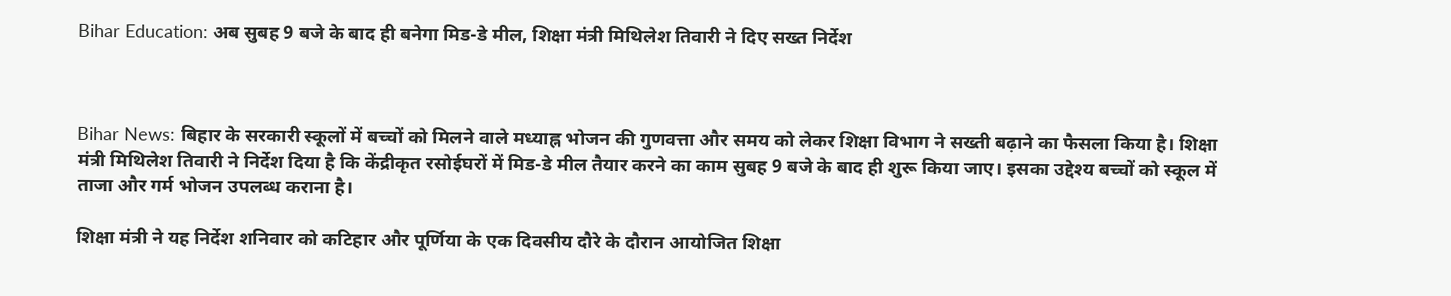Bihar Education: अब सुबह 9 बजे के बाद ही बनेगा मिड-डे मील, शिक्षा मंत्री मिथिलेश तिवारी ने दिए सख्त निर्देश



Bihar News: बिहार के सरकारी स्कूलों में बच्चों को मिलने वाले मध्याह्न भोजन की गुणवत्ता और समय को लेकर शिक्षा विभाग ने सख्ती बढ़ाने का फैसला किया है। शिक्षा मंत्री मिथिलेश तिवारी ने निर्देश दिया है कि केंद्रीकृत रसोईघरों में मिड-डे मील तैयार करने का काम सुबह 9 बजे के बाद ही शुरू किया जाए। इसका उद्देश्य बच्चों को स्कूल में ताजा और गर्म भोजन उपलब्ध कराना है।

शिक्षा मंत्री ने यह निर्देश शनिवार को कटिहार और पूर्णिया के एक दिवसीय दौरे के दौरान आयोजित शिक्षा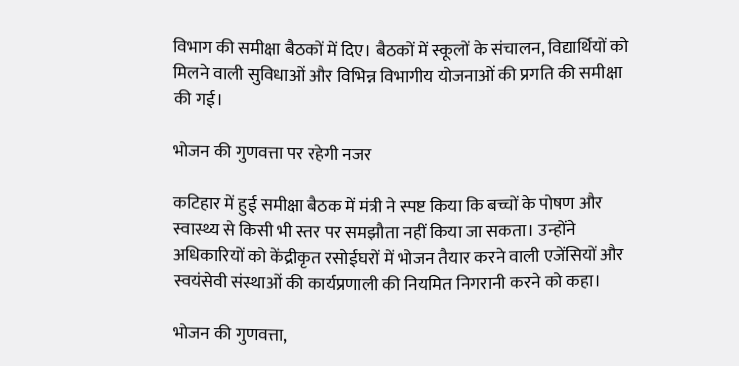विभाग की समीक्षा बैठकों में दिए। बैठकों में स्कूलों के संचालन, विद्यार्थियों को मिलने वाली सुविधाओं और विभिन्न विभागीय योजनाओं की प्रगति की समीक्षा की गई।

भोजन की गुणवत्ता पर रहेगी नजर

कटिहार में हुई समीक्षा बैठक में मंत्री ने स्पष्ट किया कि बच्चों के पोषण और स्वास्थ्य से किसी भी स्तर पर समझौता नहीं किया जा सकता। उन्होंने अधिकारियों को केंद्रीकृत रसोईघरों में भोजन तैयार करने वाली एजेंसियों और स्वयंसेवी संस्थाओं की कार्यप्रणाली की नियमित निगरानी करने को कहा।

भोजन की गुणवत्ता,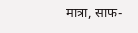मात्रा, साफ-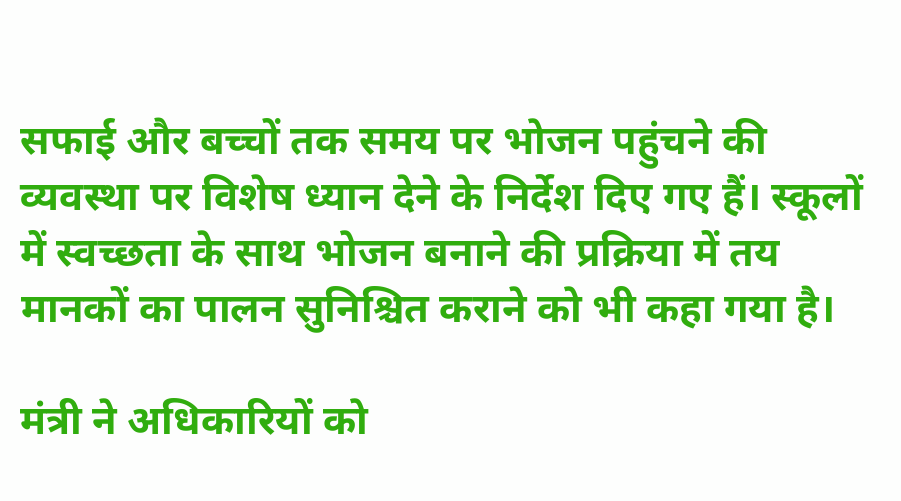सफाई और बच्चों तक समय पर भोजन पहुंचने की व्यवस्था पर विशेष ध्यान देने के निर्देश दिए गए हैं। स्कूलों में स्वच्छता के साथ भोजन बनाने की प्रक्रिया में तय मानकों का पालन सुनिश्चित कराने को भी कहा गया है।

मंत्री ने अधिकारियों को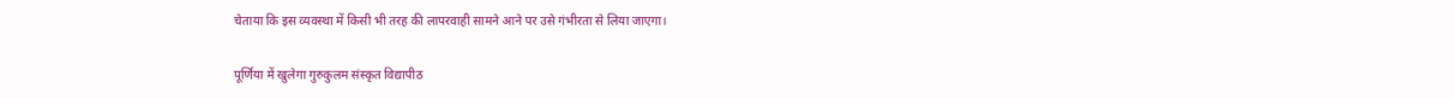चेताया कि इस व्यवस्था में किसी भी तरह की लापरवाही सामने आने पर उसे गंभीरता से लिया जाएगा।

पूर्णिया में खुलेगा गुरुकुलम संस्कृत विद्यापीठ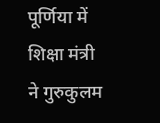पूर्णिया में शिक्षा मंत्री ने गुरुकुलम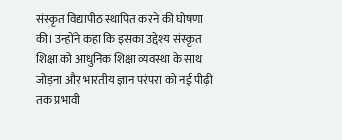संस्कृत विद्यापीठ स्थापित करने की घोषणा की। उन्होंने कहा कि इसका उद्देश्य संस्कृत शिक्षा को आधुनिक शिक्षा व्यवस्था के साथ जोड़ना और भारतीय ज्ञान परंपरा को नई पीढ़ी तक प्रभावी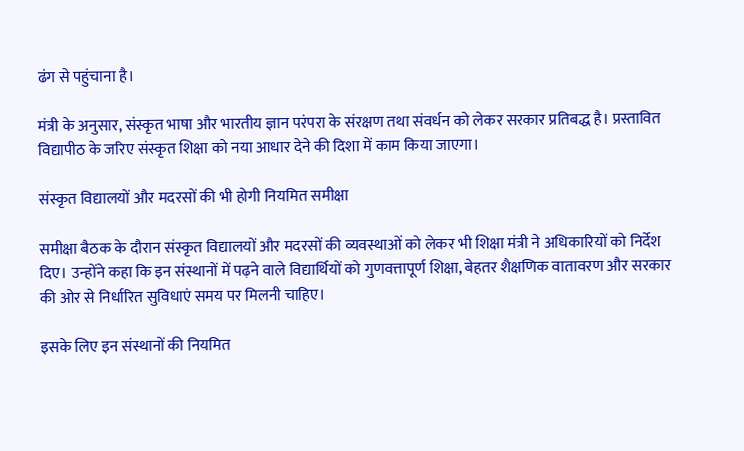ढंग से पहुंचाना है।

मंत्री के अनुसार, संस्कृत भाषा और भारतीय ज्ञान परंपरा के संरक्षण तथा संवर्धन को लेकर सरकार प्रतिबद्ध है। प्रस्तावित विद्यापीठ के जरिए संस्कृत शिक्षा को नया आधार देने की दिशा में काम किया जाएगा।

संस्कृत विद्यालयों और मदरसों की भी होगी नियमित समीक्षा

समीक्षा बैठक के दौरान संस्कृत विद्यालयों और मदरसों की व्यवस्थाओं को लेकर भी शिक्षा मंत्री ने अधिकारियों को निर्देश दिए। उन्होंने कहा कि इन संस्थानों में पढ़ने वाले विद्यार्थियों को गुणवत्तापूर्ण शिक्षा, बेहतर शैक्षणिक वातावरण और सरकार की ओर से निर्धारित सुविधाएं समय पर मिलनी चाहिए।

इसके लिए इन संस्थानों की नियमित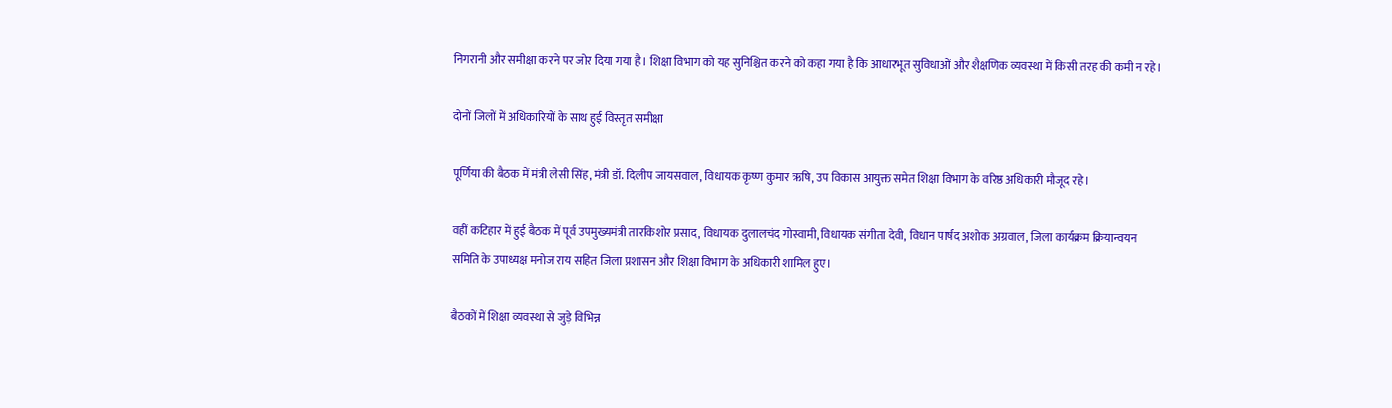निगरानी और समीक्षा करने पर जोर दिया गया है। शिक्षा विभाग को यह सुनिश्चित करने को कहा गया है कि आधारभूत सुविधाओं और शैक्षणिक व्यवस्था में किसी तरह की कमी न रहे।

दोनों जिलों में अधिकारियों के साथ हुई विस्तृत समीक्षा

पूर्णिया की बैठक में मंत्री लेसी सिंह, मंत्री डॉ. दिलीप जायसवाल, विधायक कृष्ण कुमार ऋषि, उप विकास आयुक्त समेत शिक्षा विभाग के वरिष्ठ अधिकारी मौजूद रहे।

वहीं कटिहार में हुई बैठक में पूर्व उपमुख्यमंत्री तारकिशोर प्रसाद, विधायक दुलालचंद गोस्वामी, विधायक संगीता देवी, विधान पार्षद अशोक अग्रवाल, जिला कार्यक्रम क्रियान्वयन समिति के उपाध्यक्ष मनोज राय सहित जिला प्रशासन और शिक्षा विभाग के अधिकारी शामिल हुए।

बैठकों में शिक्षा व्यवस्था से जुड़े विभिन्न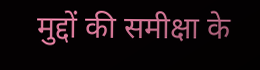मुद्दों की समीक्षा के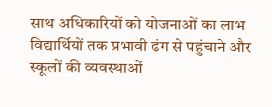साथ अधिकारियों को योजनाओं का लाभ विद्यार्थियों तक प्रभावी ढंग से पहुंचाने और स्कूलों की व्यवस्थाओं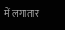में लगातार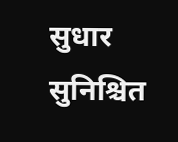सुधार सुनिश्चित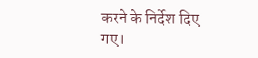करने के निर्देश दिए गए।